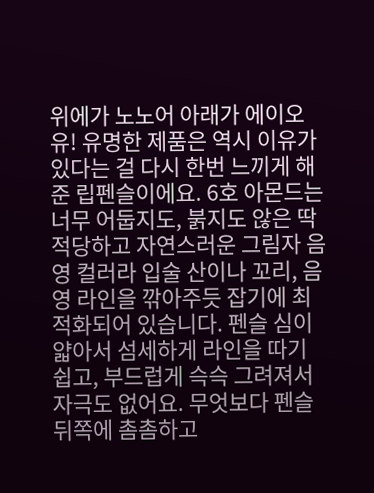위에가 노노어 아래가 에이오유! 유명한 제품은 역시 이유가 있다는 걸 다시 한번 느끼게 해준 립펜슬이에요. 6호 아몬드는 너무 어둡지도, 붉지도 않은 딱 적당하고 자연스러운 그림자 음영 컬러라 입술 산이나 꼬리, 음영 라인을 깎아주듯 잡기에 최적화되어 있습니다. 펜슬 심이 얇아서 섬세하게 라인을 따기 쉽고, 부드럽게 슥슥 그려져서 자극도 없어요. 무엇보다 펜슬 뒤쪽에 촘촘하고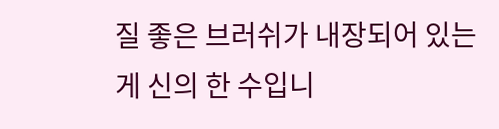질 좋은 브러쉬가 내장되어 있는 게 신의 한 수입니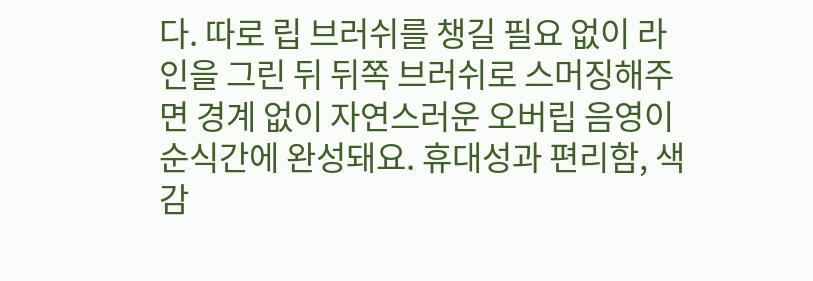다. 따로 립 브러쉬를 챙길 필요 없이 라인을 그린 뒤 뒤쪽 브러쉬로 스머징해주면 경계 없이 자연스러운 오버립 음영이 순식간에 완성돼요. 휴대성과 편리함, 색감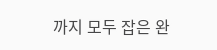까지 모두 잡은 완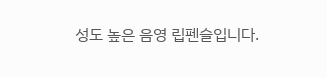성도 높은 음영 립펜슬입니다.